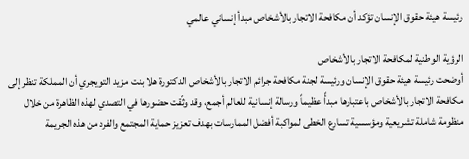رئيسة هيئة حقوق الإنسان تؤكد أن مكافحة الاتجار بالأشخاص مبدأ إنساني عالمي

الرؤية الوطنية لمكافحة الاتجار بالأشخاص
أوضحت رئيسة هيئة حقوق الإنسان ورئيسة لجنة مكافحة جرائم الاتجار بالأشخاص الدكتورة هلا بنت مزيد التويجري أن المملكة تنظر إلى مكافحة الاتجار بالأشخاص باعتبارها مبدأً عظيماً ورسالة إنسانية للعالم أجمع، وقد وثّقت حضورها في التصدي لهذه الظاهرة من خلال منظومة شاملة تشريعية ومؤسسية تسارع الخطى لمواكبة أفضل الممارسات بهدف تعزيز حماية المجتمع والفرد من هذه الجريمة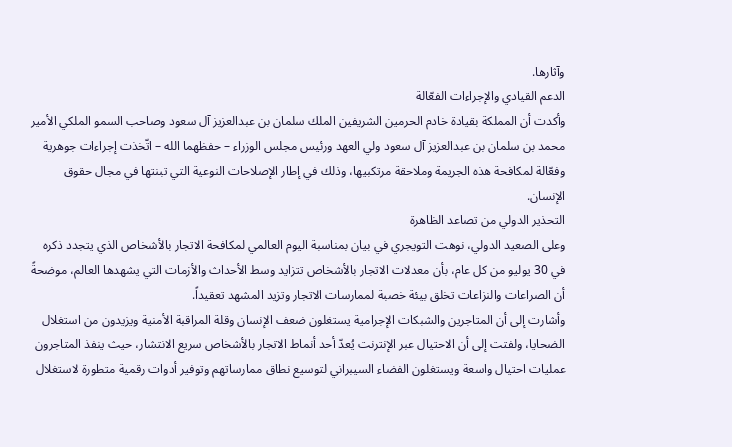وآثارها.
الدعم القيادي والإجراءات الفعّالة
وأكدت أن المملكة بقيادة خادم الحرمين الشريفين الملك سلمان بن عبدالعزيز آل سعود وصاحب السمو الملكي الأمير محمد بن سلمان بن عبدالعزيز آل سعود ولي العهد ورئيس مجلس الوزراء – حفظهما الله – اتّخذت إجراءات جوهرية وفعّالة لمكافحة هذه الجريمة وملاحقة مرتكبيها، وذلك في إطار الإصلاحات النوعية التي تبنتها في مجال حقوق الإنسان.
التحذير الدولي من تصاعد الظاهرة
وعلى الصعيد الدولي، نوهت التويجري في بيان بمناسبة اليوم العالمي لمكافحة الاتجار بالأشخاص الذي يتجدد ذكره في 30 يوليو من كل عام، بأن معدلات الاتجار بالأشخاص تتزايد وسط الأحداث والأزمات التي يشهدها العالم، موضحةً أن الصراعات والنزاعات تخلق بيئة خصبة لممارسات الاتجار وتزيد المشهد تعقيداً.
وأشارت إلى أن المتاجرين والشبكات الإجرامية يستغلون ضعف الإنسان وقلة المراقبة الأمنية ويزيدون من استغلال الضحايا، ولفتت إلى أن الاحتيال عبر الإنترنت يُعدّ أحد أنماط الاتجار بالأشخاص سريع الانتشار، حيث ينفذ المتاجرون عمليات احتيال واسعة ويستغلون الفضاء السيبراني لتوسيع نطاق ممارساتهم وتوفير أدوات رقمية متطورة لاستغلال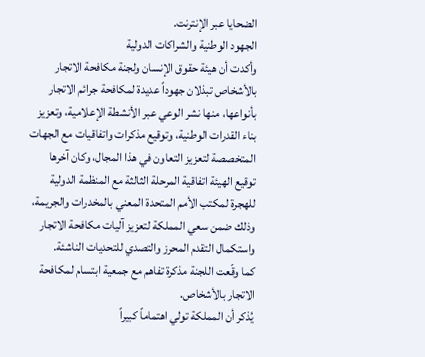الضحايا عبر الإنترنت.
الجهود الوطنية والشراكات الدولية
وأكدت أن هيئة حقوق الإنسان ولجنة مكافحة الاتجار بالأشخاص تبذلان جهوداً عديدة لمكافحة جرائم الاتجار بأنواعها، منها نشر الوعي عبر الأنشطة الإعلامية، وتعزيز بناء القدرات الوطنية، وتوقيع مذكرات واتفاقيات مع الجهات المتخصصة لتعزيز التعاون في هذا المجال، وكان آخرها توقيع الهيئة اتفاقية المرحلة الثالثة مع المنظمة الدولية للهجرة لمكتب الأمم المتحدة المعني بالمخدرات والجريمة، وذلك ضمن سعي المملكة لتعزيز آليات مكافحة الاتجار واستكمال التقدم المحرز والتصدي للتحديات الناشئة.
كما وقّعت اللجنة مذكرة تفاهم مع جمعية ابتسام لمكافحة الاتجار بالأشخاص.
يُذكر أن المملكة تولي اهتماماً كبيراً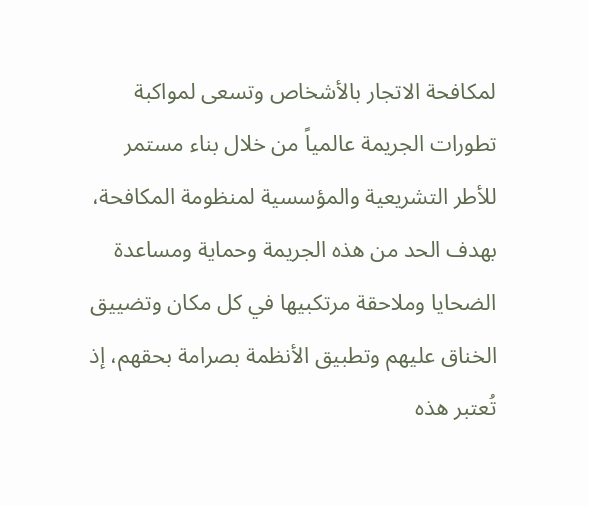لمكافحة الاتجار بالأشخاص وتسعى لمواكبة تطورات الجريمة عالمياً من خلال بناء مستمر للأطر التشريعية والمؤسسية لمنظومة المكافحة، بهدف الحد من هذه الجريمة وحماية ومساعدة الضحايا وملاحقة مرتكبيها في كل مكان وتضييق الخناق عليهم وتطبيق الأنظمة بصرامة بحقهم، إذ تُعتبر هذه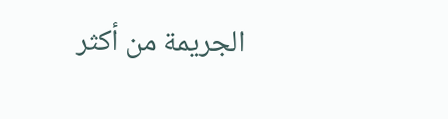الجريمة من أكثر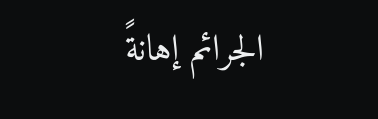الجرائم إهانةً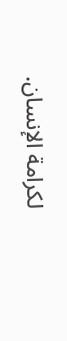لكرامة الإنسان.